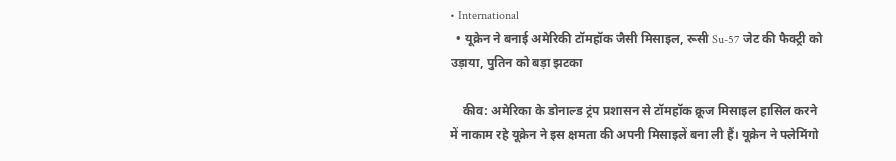• International
  • यूक्रेन ने बनाई अमेरिकी टॉमहॉक जैसी मिसाइल, रूसी Su-57 जेट की फैक्ट्री को उड़ाया, पुतिन को बड़ा झटका

    कीव: अमेरिका के डोनाल्ड ट्रंप प्रशासन से टॉमहॉक क्रूज मिसाइल हासिल करने में नाकाम रहे यूक्रेन ने इस क्षमता की अपनी मिसाइलें बना ली हैं। यूक्रेन ने फ्लेमिंगो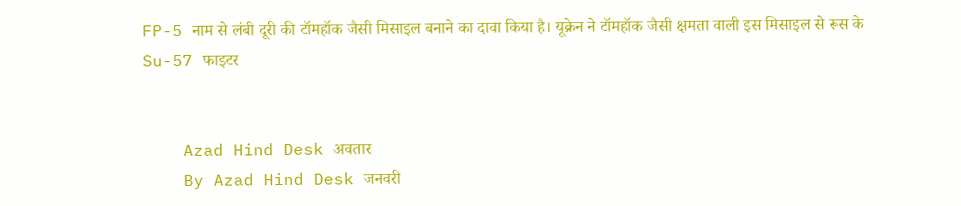FP-5 नाम से लंबी दूरी की टॉमहॉक जैसी मिसाइल बनाने का दावा किया है। यूक्रेन ने टॉमहॉक जैसी क्षमता वाली इस मिसाइल से रूस के Su-57 फाइटर


    Azad Hind Desk अवतार
    By Azad Hind Desk जनवरी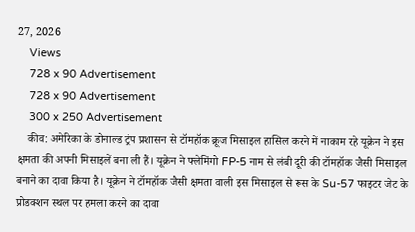27, 2026
    Views
    728 x 90 Advertisement
    728 x 90 Advertisement
    300 x 250 Advertisement
    कीव: अमेरिका के डोनाल्ड ट्रंप प्रशासन से टॉमहॉक क्रूज मिसाइल हासिल करने में नाकाम रहे यूक्रेन ने इस क्षमता की अपनी मिसाइलें बना ली हैं। यूक्रेन ने फ्लेमिंगो FP-5 नाम से लंबी दूरी की टॉमहॉक जैसी मिसाइल बनाने का दावा किया है। यूक्रेन ने टॉमहॉक जैसी क्षमता वाली इस मिसाइल से रूस के Su-57 फाइटर जेट के प्रोडक्शन स्थल पर हमला करने का दावा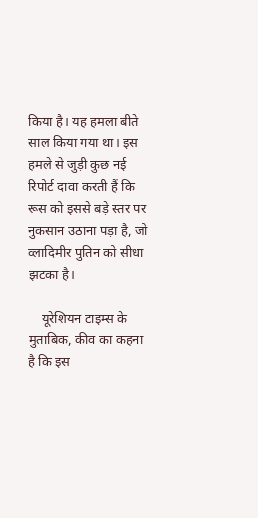किया है। यह हमला बीते साल किया गया था। इस हमले से जुड़ी कुछ नई रिपोर्ट दावा करती हैं कि रूस को इससे बड़े स्तर पर नुकसान उठाना पड़ा है, जो व्लादिमीर पुतिन को सीधा झटका है।

    यूरेशियन टाइम्स के मुताबिक, कीव का कहना है कि इस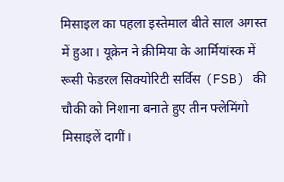मिसाइल का पहला इस्तेमाल बीते साल अगस्त में हुआ। यूक्रेन ने क्रीमिया के आर्मियांस्क में रूसी फेडरल सिक्योरिटी सर्विस (FSB) की चौकी को निशाना बनाते हुए तीन फ्लेमिंगो मिसाइलें दागीं।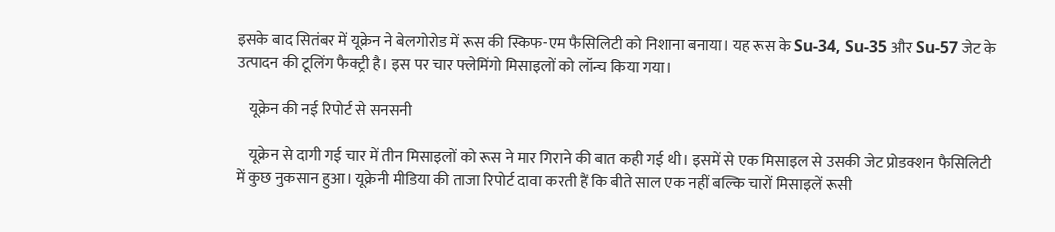इसके बाद सितंबर में यूक्रेन ने बेलगोरोड में रूस की स्किफ-एम फैसिलिटी को निशाना बनाया। यह रूस के Su-34, Su-35 और Su-57 जेट के उत्पादन की टूलिंग फैक्ट्री है। इस पर चार फ्लेमिंगो मिसाइलों को लॉन्च किया गया।

    यूक्रेन की नई रिपोर्ट से सनसनी

    यूक्रेन से दागी गई चार में तीन मिसाइलों को रूस ने मार गिराने की बात कही गई थी। इसमें से एक मिसाइल से उसकी जेट प्रोडक्शन फैसिलिटी में कुछ नुकसान हुआ। यूक्रेनी मीडिया की ताजा रिपोर्ट दावा करती हैं कि बीते साल एक नहीं बल्कि चारों मिसाइलें रूसी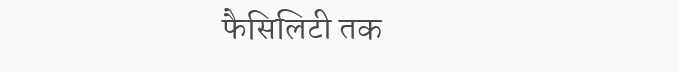फैसिलिटी तक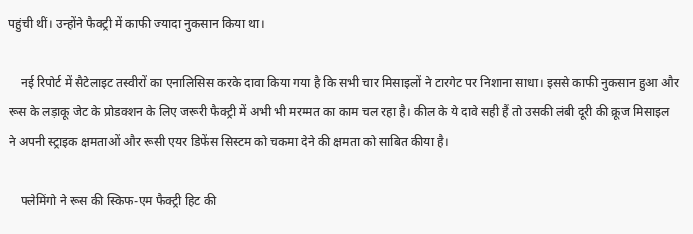पहुंची थीं। उन्होंने फैक्ट्री में काफी ज्यादा नुकसान किया था।

    नई रिपोर्ट में सैटेलाइट तस्वीरों का एनालिसिस करके दावा किया गया है कि सभी चार मिसाइलों ने टारगेट पर निशाना साधा। इससे काफी नुकसान हुआ और रूस के लड़ाकू जेट के प्रोडक्शन के लिए जरूरी फैक्ट्री में अभी भी मरम्मत का काम चल रहा है। कील के ये दावे सही हैं तो उसकी लंबी दूरी की क्रूज मिसाइल ने अपनी स्ट्राइक क्षमताओं और रूसी एयर डिफेंस सिस्टम को चकमा देने की क्षमता को साबित कीया है।

    फ्लेमिंगो ने रूस की स्किफ-एम फैक्ट्री हिट की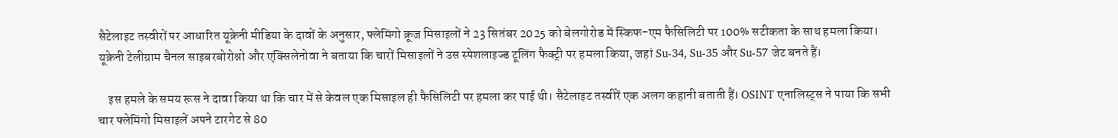सैटेलाइट तस्वीरों पर आधारित यूक्रेनी मीडिया के दावों के अनुसार, फ्लेमिंगो क्रूज मिसाइलों ने 23 सितंबर 2025 को बेलगोरोड में स्किफ-एम फैसिलिटी पर 100% सटीकता के साथ हमला किया। यूक्रेनी टेलीग्राम चैनल साइबरबोरोश्नो और एक्सिलेनोवा ने बताया कि चारों मिसाइलों ने उस स्पेशलाइज्ड टूलिंग फैक्ट्री पर हमला किया, जहां Su-34, Su-35 और Su-57 जेट बनते हैं।

    इस हमले के समय रूस ने दावा किया था कि चार में से केवल एक मिसाइल ही फैसिलिटी पर हमला कर पाई थी। सैटेलाइट तस्वीरें एक अलग कहानी बताती हैं। OSINT एनालिस्ट्स ने पाया कि सभी चार फ्लेमिंगो मिसाइलें अपने टारगेट से 80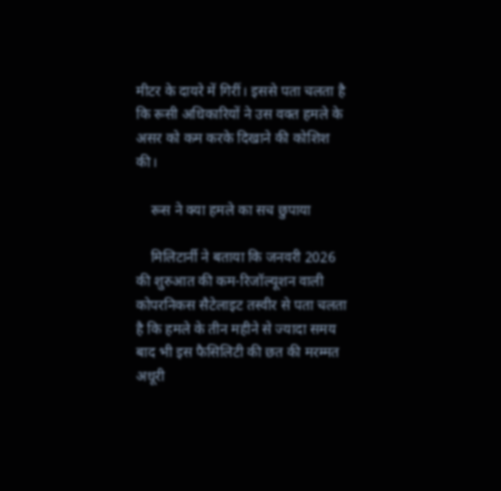मीटर के दायरे में गिरीं। इससे पता चलता है कि रूसी अधिकारियों ने उस वक्त हमले के असर को कम करके दिखाने की कोशिश की।

    रूस ने क्या हमले का सच छुपाया

    मिलिटार्नी ने बताया कि जनवरी 2026 की शुरुआत की कम-रिजॉल्यूशन वाली कोपरनिकस सैटेलाइट तस्वीर से पता चलता है कि हमले के तीन महीने से ज्यादा समय बाद भी इस फैसिलिटी की छत की मरम्मत अधूरी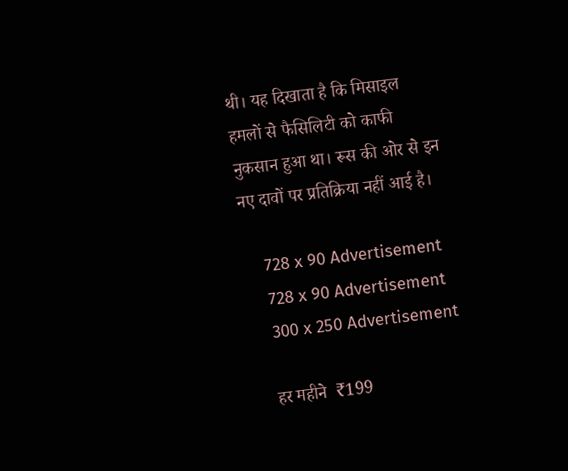थी। यह दिखाता है कि मिसाइल हमलों से फैसिलिटी को काफी नुकसान हुआ था। रूस की ओर से इन नए दावों पर प्रतिक्रिया नहीं आई है।

    728 x 90 Advertisement
    728 x 90 Advertisement
    300 x 250 Advertisement

    हर महीने  ₹199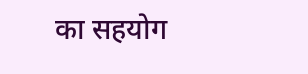का सहयोग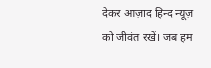देकर आज़ाद हिन्द न्यूज़ को जीवंत रखें। जब हम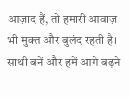आज़ाद हैं, तो हमारी आवाज़ भी मुक्त और बुलंद रहती है। साथी बनें और हमें आगे बढ़ने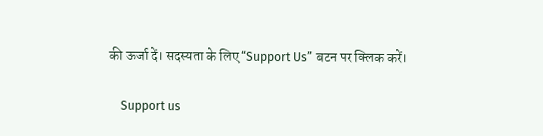की ऊर्जा दें। सदस्यता के लिए “Support Us” बटन पर क्लिक करें।

    Support us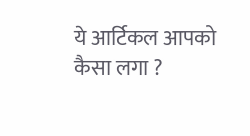ये आर्टिकल आपको कैसा लगा ?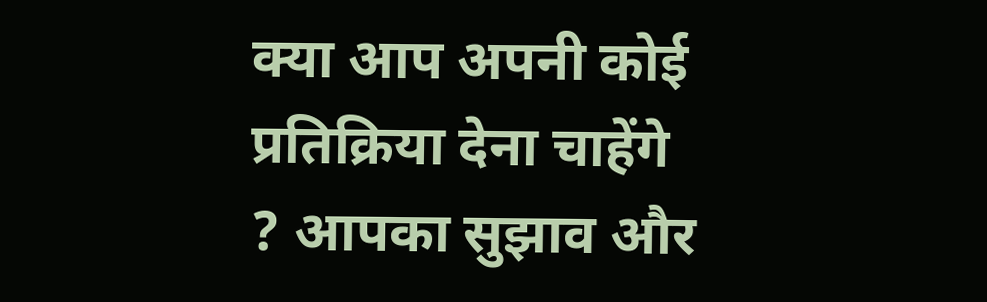क्या आप अपनी कोई प्रतिक्रिया देना चाहेंगे ? आपका सुझाव और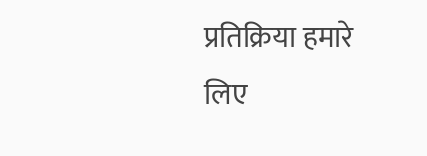प्रतिक्रिया हमारे लिए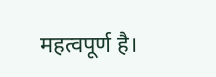महत्वपूर्ण है।